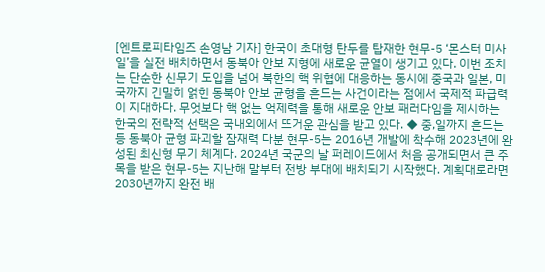[엔트로피타임즈 손영남 기자] 한국이 초대형 탄두를 탑재한 현무-5 ‘몬스터 미사일’을 실전 배치하면서 동북아 안보 지형에 새로운 균열이 생기고 있다. 이번 조치는 단순한 신무기 도입을 넘어 북한의 핵 위협에 대응하는 동시에 중국과 일본, 미국까지 긴밀히 얽힌 동북아 안보 균형을 흔드는 사건이라는 점에서 국제적 파급력이 지대하다. 무엇보다 핵 없는 억제력을 통해 새로운 안보 패러다임을 제시하는 한국의 전략적 선택은 국내외에서 뜨거운 관심을 받고 있다. ◆ 중,일까지 흔드는 등 동북아 균형 파괴할 잠재력 다분 현무-5는 2016년 개발에 착수해 2023년에 완성된 최신형 무기 체계다. 2024년 국군의 날 퍼레이드에서 처음 공개되면서 큰 주목을 받은 현무-5는 지난해 말부터 전방 부대에 배치되기 시작했다. 계획대로라면 2030년까지 완전 배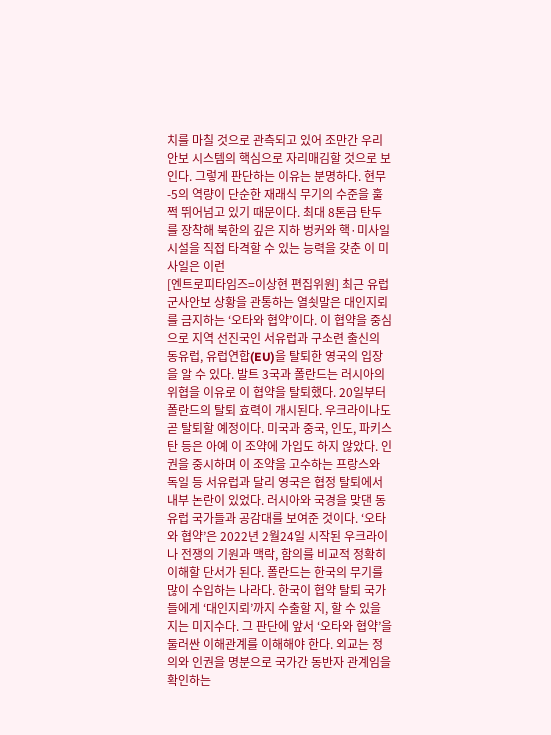치를 마칠 것으로 관측되고 있어 조만간 우리 안보 시스템의 핵심으로 자리매김할 것으로 보인다. 그렇게 판단하는 이유는 분명하다. 현무-5의 역량이 단순한 재래식 무기의 수준을 훌쩍 뛰어넘고 있기 때문이다. 최대 8톤급 탄두를 장착해 북한의 깊은 지하 벙커와 핵·미사일 시설을 직접 타격할 수 있는 능력을 갖춘 이 미사일은 이런
[엔트로피타임즈=이상현 편집위원] 최근 유럽 군사안보 상황을 관통하는 열쇳말은 대인지뢰를 금지하는 ‘오타와 협약’이다. 이 협약을 중심으로 지역 선진국인 서유럽과 구소련 출신의 동유럽, 유럽연합(EU)을 탈퇴한 영국의 입장을 알 수 있다. 발트 3국과 폴란드는 러시아의 위협을 이유로 이 협약을 탈퇴했다. 20일부터 폴란드의 탈퇴 효력이 개시된다. 우크라이나도 곧 탈퇴할 예정이다. 미국과 중국, 인도, 파키스탄 등은 아예 이 조약에 가입도 하지 않았다. 인권을 중시하며 이 조약을 고수하는 프랑스와 독일 등 서유럽과 달리 영국은 협정 탈퇴에서 내부 논란이 있었다. 러시아와 국경을 맞댄 동유럽 국가들과 공감대를 보여준 것이다. ‘오타와 협약’은 2022년 2월24일 시작된 우크라이나 전쟁의 기원과 맥락, 함의를 비교적 정확히 이해할 단서가 된다. 폴란드는 한국의 무기를 많이 수입하는 나라다. 한국이 협약 탈퇴 국가들에게 ‘대인지뢰’까지 수출할 지, 할 수 있을 지는 미지수다. 그 판단에 앞서 ‘오타와 협약’을 둘러싼 이해관계를 이해해야 한다. 외교는 정의와 인권을 명분으로 국가간 동반자 관계임을 확인하는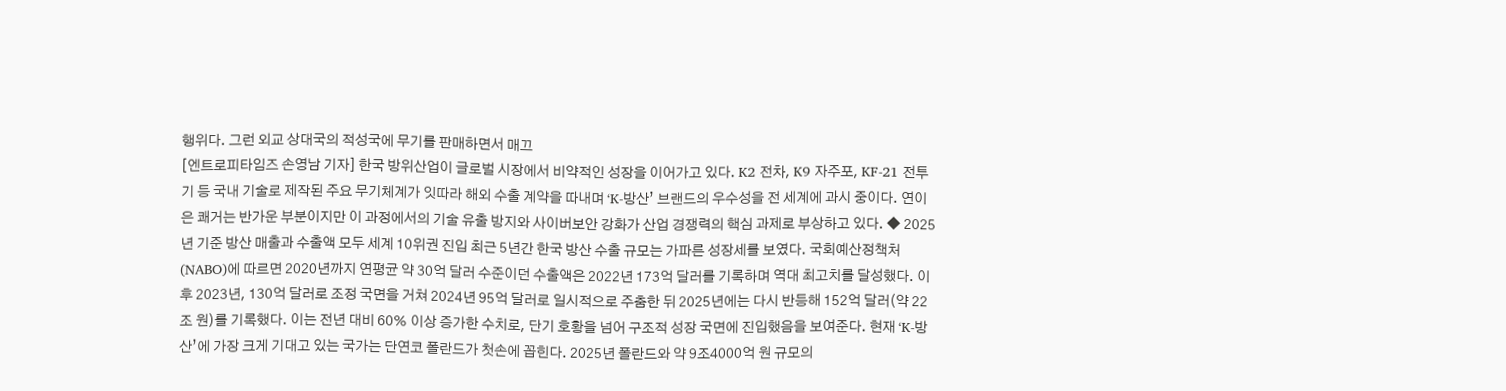행위다. 그런 외교 상대국의 적성국에 무기를 판매하면서 매끄
[엔트로피타임즈 손영남 기자] 한국 방위산업이 글로벌 시장에서 비약적인 성장을 이어가고 있다. K2 전차, K9 자주포, KF-21 전투기 등 국내 기술로 제작된 주요 무기체계가 잇따라 해외 수출 계약을 따내며 ‘K-방산’ 브랜드의 우수성을 전 세계에 과시 중이다. 연이은 쾌거는 반가운 부분이지만 이 과정에서의 기술 유출 방지와 사이버보안 강화가 산업 경쟁력의 핵심 과제로 부상하고 있다. ◆ 2025년 기준 방산 매출과 수출액 모두 세계 10위권 진입 최근 5년간 한국 방산 수출 규모는 가파른 성장세를 보였다. 국회예산정책처(NABO)에 따르면 2020년까지 연평균 약 30억 달러 수준이던 수출액은 2022년 173억 달러를 기록하며 역대 최고치를 달성했다. 이후 2023년, 130억 달러로 조정 국면을 거쳐 2024년 95억 달러로 일시적으로 주춤한 뒤 2025년에는 다시 반등해 152억 달러(약 22조 원)를 기록했다. 이는 전년 대비 60% 이상 증가한 수치로, 단기 호황을 넘어 구조적 성장 국면에 진입했음을 보여준다. 현재 ‘K-방산’에 가장 크게 기대고 있는 국가는 단연코 폴란드가 첫손에 꼽힌다. 2025년 폴란드와 약 9조4000억 원 규모의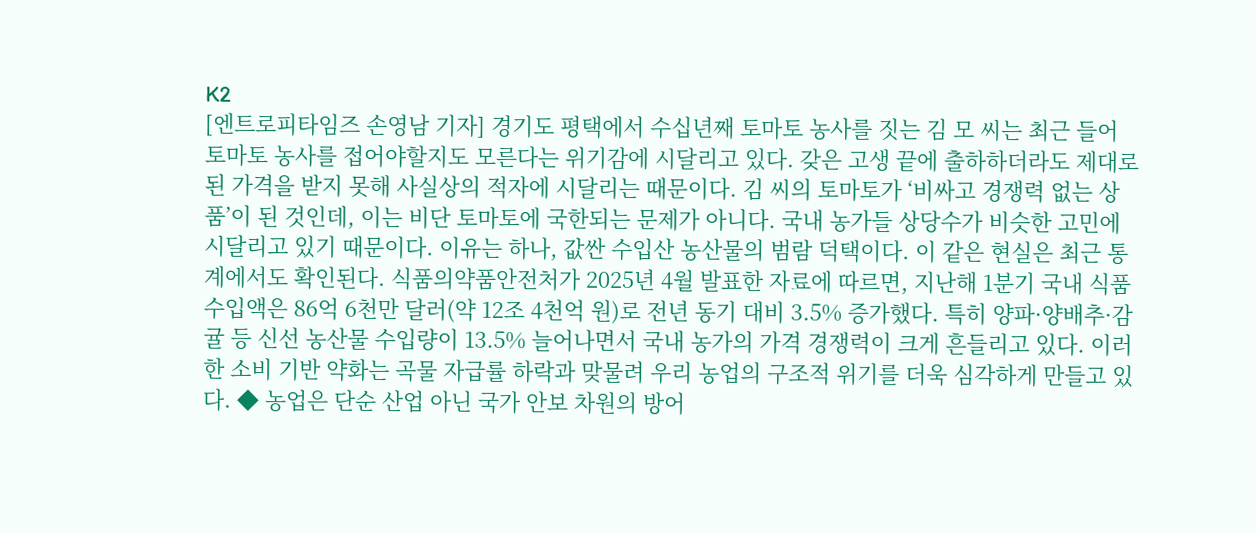K2
[엔트로피타임즈 손영남 기자] 경기도 평택에서 수십년째 토마토 농사를 짓는 김 모 씨는 최근 들어 토마토 농사를 접어야할지도 모른다는 위기감에 시달리고 있다. 갖은 고생 끝에 출하하더라도 제대로 된 가격을 받지 못해 사실상의 적자에 시달리는 때문이다. 김 씨의 토마토가 ‘비싸고 경쟁력 없는 상품’이 된 것인데, 이는 비단 토마토에 국한되는 문제가 아니다. 국내 농가들 상당수가 비슷한 고민에 시달리고 있기 때문이다. 이유는 하나, 값싼 수입산 농산물의 범람 덕택이다. 이 같은 현실은 최근 통계에서도 확인된다. 식품의약품안전처가 2025년 4월 발표한 자료에 따르면, 지난해 1분기 국내 식품 수입액은 86억 6천만 달러(약 12조 4천억 원)로 전년 동기 대비 3.5% 증가했다. 특히 양파·양배추·감귤 등 신선 농산물 수입량이 13.5% 늘어나면서 국내 농가의 가격 경쟁력이 크게 흔들리고 있다. 이러한 소비 기반 약화는 곡물 자급률 하락과 맞물려 우리 농업의 구조적 위기를 더욱 심각하게 만들고 있다. ◆ 농업은 단순 산업 아닌 국가 안보 차원의 방어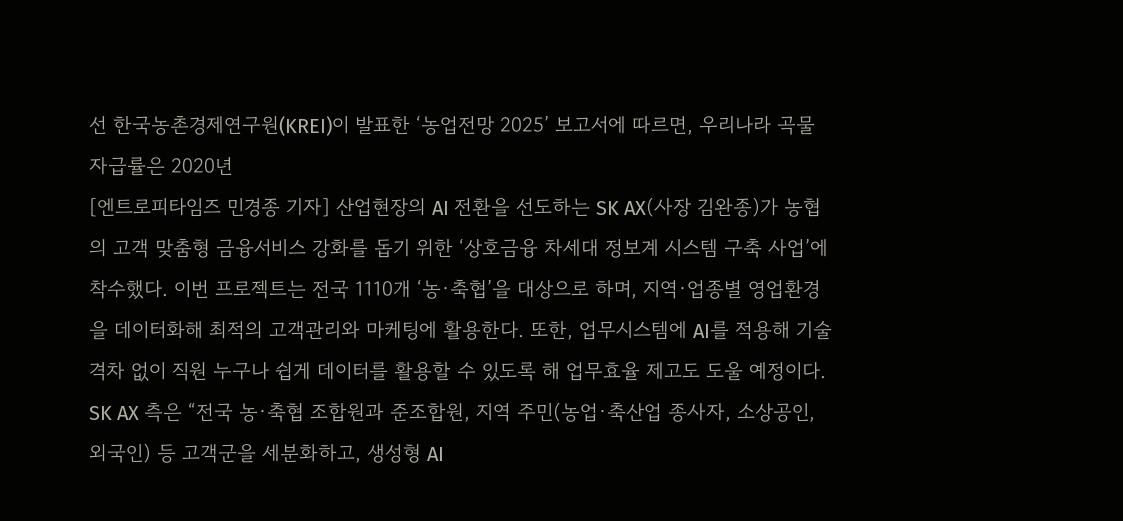선 한국농촌경제연구원(KREI)이 발표한 ‘농업전망 2025’ 보고서에 따르면, 우리나라 곡물 자급률은 2020년
[엔트로피타임즈 민경종 기자] 산업현장의 AI 전환을 선도하는 SK AX(사장 김완종)가 농협의 고객 맞춤형 금융서비스 강화를 돕기 위한 ‘상호금융 차세대 정보계 시스템 구축 사업’에 착수했다. 이번 프로젝트는 전국 1110개 ‘농·축협’을 대상으로 하며, 지역·업종별 영업환경을 데이터화해 최적의 고객관리와 마케팅에 활용한다. 또한, 업무시스템에 AI를 적용해 기술 격차 없이 직원 누구나 쉽게 데이터를 활용할 수 있도록 해 업무효율 제고도 도울 예정이다. SK AX 측은 “전국 농·축협 조합원과 준조합원, 지역 주민(농업·축산업 종사자, 소상공인, 외국인) 등 고객군을 세분화하고, 생성형 AI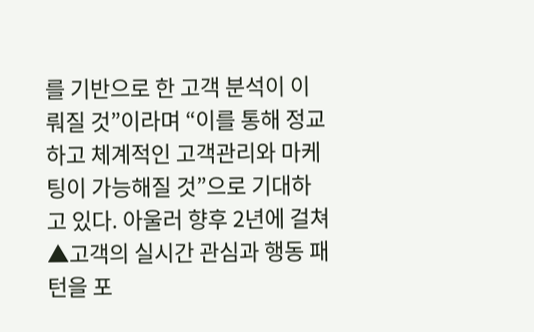를 기반으로 한 고객 분석이 이뤄질 것”이라며 “이를 통해 정교하고 체계적인 고객관리와 마케팅이 가능해질 것”으로 기대하고 있다. 아울러 향후 2년에 걸쳐 ▲고객의 실시간 관심과 행동 패턴을 포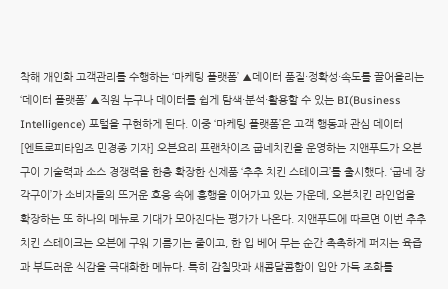착해 개인화 고객관리를 수행하는 ‘마케팅 플랫폼’ ▲데이터 품질·정확성·속도를 끌어올리는 ‘데이터 플랫폼’ ▲직원 누구나 데이터를 쉽게 탐색·분석·활용할 수 있는 BI(Business Intelligence) 포털을 구현하게 된다. 이중 ‘마케팅 플랫폼’은 고객 행동과 관심 데이터
[엔트로피타임즈 민경종 기자] 오븐요리 프랜차이즈 굽네치킨을 운영하는 지앤푸드가 오븐구이 기술력과 소스 경쟁력을 한층 확장한 신제품 ‘추추 치킨 스테이크’를 출시했다. ‘굽네 장각구이’가 소비자들의 뜨거운 호응 속에 흥행을 이어가고 있는 가운데, 오븐치킨 라인업을 확장하는 또 하나의 메뉴로 기대가 모아진다는 평가가 나온다. 지앤푸드에 따르면 이번 추추 치킨 스테이크는 오븐에 구워 기름기는 줄이고, 한 입 베어 무는 순간 촉촉하게 퍼지는 육즙과 부드러운 식감을 극대화한 메뉴다. 특히 감칠맛과 새콤달콤함이 입안 가득 조화를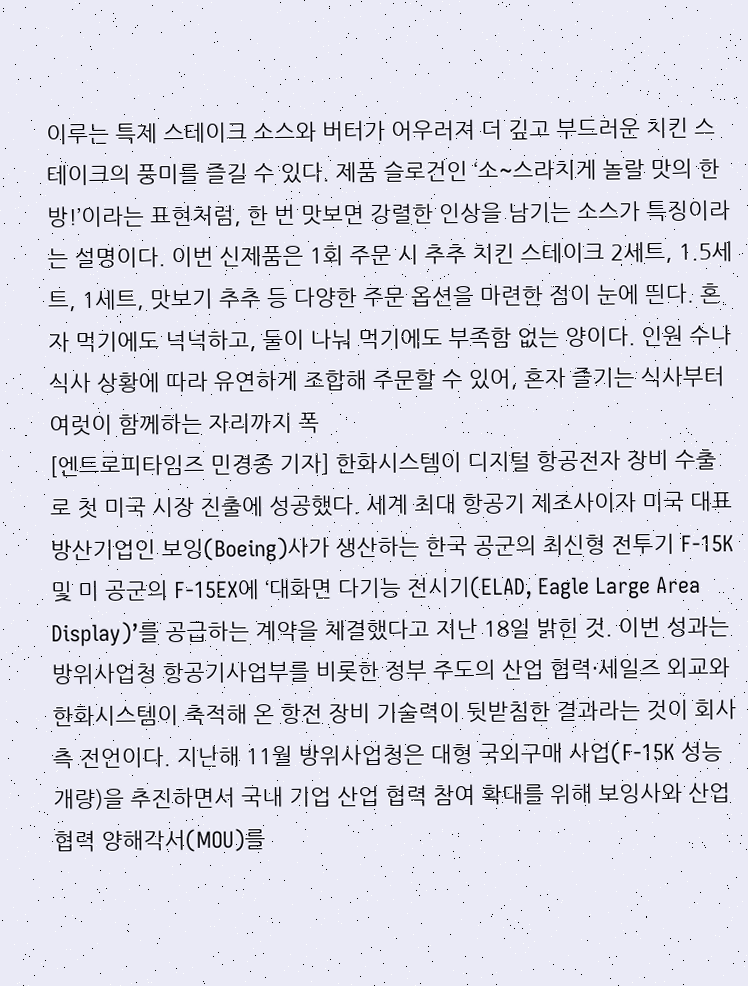이루는 특제 스테이크 소스와 버터가 어우러져 더 깊고 부드러운 치킨 스테이크의 풍미를 즐길 수 있다. 제품 슬로건인 ‘소~스라치게 놀랄 맛의 한방!’이라는 표현처럼, 한 번 맛보면 강렬한 인상을 남기는 소스가 특징이라는 설명이다. 이번 신제품은 1회 주문 시 추추 치킨 스테이크 2세트, 1.5세트, 1세트, 맛보기 추추 등 다양한 주문 옵션을 마련한 점이 눈에 띈다. 혼자 먹기에도 넉넉하고, 둘이 나눠 먹기에도 부족함 없는 양이다. 인원 수나 식사 상황에 따라 유연하게 조합해 주문할 수 있어, 혼자 즐기는 식사부터 여럿이 함께하는 자리까지 폭
[엔트로피타임즈 민경종 기자] 한화시스템이 디지털 항공전자 장비 수출로 첫 미국 시장 진출에 성공했다. 세계 최대 항공기 제조사이자 미국 대표 방산기업인 보잉(Boeing)사가 생산하는 한국 공군의 최신형 전투기 F-15K 및 미 공군의 F-15EX에 ‘대화면 다기능 전시기(ELAD, Eagle Large Area Display)’를 공급하는 계약을 체결했다고 지난 18일 밝힌 것. 이번 성과는 방위사업청 항공기사업부를 비롯한 정부 주도의 산업 협력·세일즈 외교와 한화시스템이 축적해 온 항전 장비 기술력이 뒷받침한 결과라는 것이 회사 측 전언이다. 지난해 11월 방위사업청은 대형 국외구매 사업(F-15K 성능 개량)을 추진하면서 국내 기업 산업 협력 참여 확대를 위해 보잉사와 산업 협력 양해각서(MOU)를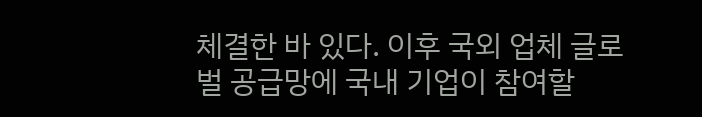체결한 바 있다. 이후 국외 업체 글로벌 공급망에 국내 기업이 참여할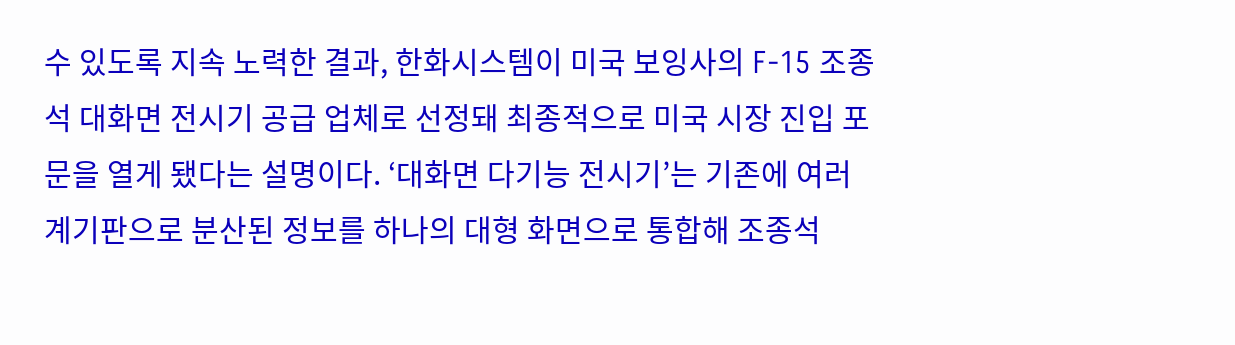수 있도록 지속 노력한 결과, 한화시스템이 미국 보잉사의 F-15 조종석 대화면 전시기 공급 업체로 선정돼 최종적으로 미국 시장 진입 포문을 열게 됐다는 설명이다. ‘대화면 다기능 전시기’는 기존에 여러 계기판으로 분산된 정보를 하나의 대형 화면으로 통합해 조종석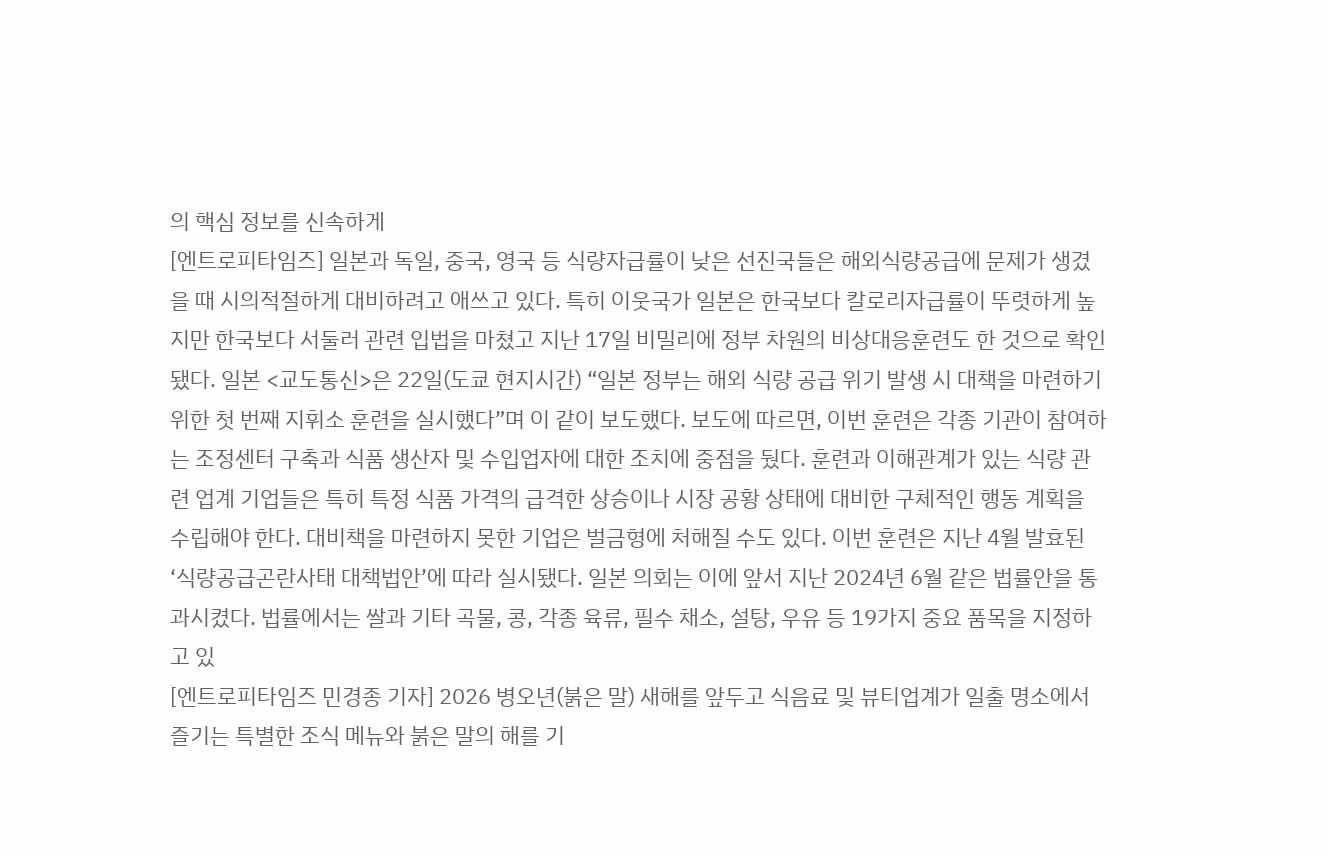의 핵심 정보를 신속하게
[엔트로피타임즈] 일본과 독일, 중국, 영국 등 식량자급률이 낮은 선진국들은 해외식량공급에 문제가 생겼을 때 시의적절하게 대비하려고 애쓰고 있다. 특히 이웃국가 일본은 한국보다 칼로리자급률이 뚜렷하게 높지만 한국보다 서둘러 관련 입법을 마쳤고 지난 17일 비밀리에 정부 차원의 비상대응훈련도 한 것으로 확인됐다. 일본 <교도통신>은 22일(도쿄 현지시간) “일본 정부는 해외 식량 공급 위기 발생 시 대책을 마련하기 위한 첫 번째 지휘소 훈련을 실시했다”며 이 같이 보도했다. 보도에 따르면, 이번 훈련은 각종 기관이 참여하는 조정센터 구축과 식품 생산자 및 수입업자에 대한 조치에 중점을 뒀다. 훈련과 이해관계가 있는 식량 관련 업계 기업들은 특히 특정 식품 가격의 급격한 상승이나 시장 공황 상태에 대비한 구체적인 행동 계획을 수립해야 한다. 대비책을 마련하지 못한 기업은 벌금형에 처해질 수도 있다. 이번 훈련은 지난 4월 발효된 ‘식량공급곤란사태 대책법안’에 따라 실시됐다. 일본 의회는 이에 앞서 지난 2024년 6월 같은 법률안을 통과시켰다. 법률에서는 쌀과 기타 곡물, 콩, 각종 육류, 필수 채소, 설탕, 우유 등 19가지 중요 품목을 지정하고 있
[엔트로피타임즈 민경종 기자] 2026 병오년(붉은 말) 새해를 앞두고 식음료 및 뷰티업계가 일출 명소에서 즐기는 특별한 조식 메뉴와 붉은 말의 해를 기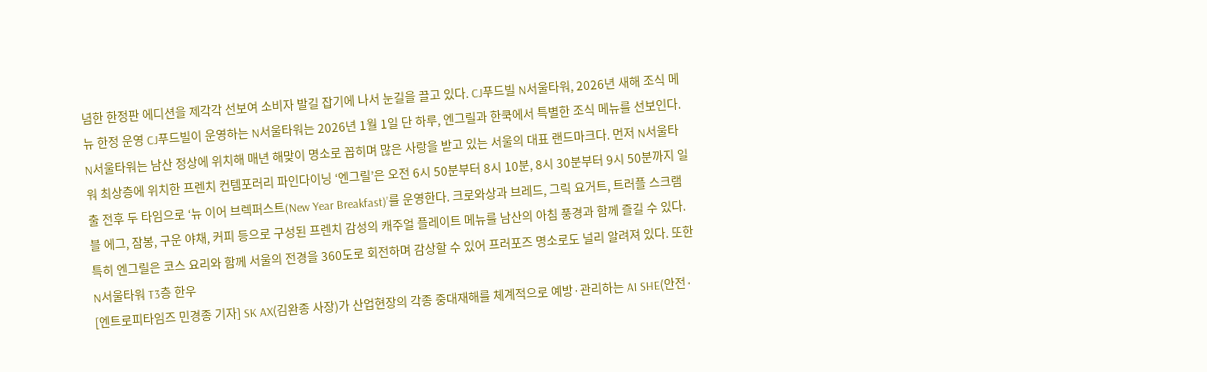념한 한정판 에디션을 제각각 선보여 소비자 발길 잡기에 나서 눈길을 끌고 있다. CJ푸드빌 N서울타워, 2026년 새해 조식 메뉴 한정 운영 CJ푸드빌이 운영하는 N서울타워는 2026년 1월 1일 단 하루, 엔그릴과 한쿡에서 특별한 조식 메뉴를 선보인다. N서울타워는 남산 정상에 위치해 매년 해맞이 명소로 꼽히며 많은 사랑을 받고 있는 서울의 대표 랜드마크다. 먼저 N서울타워 최상층에 위치한 프렌치 컨템포러리 파인다이닝 ‘엔그릴’은 오전 6시 50분부터 8시 10분, 8시 30분부터 9시 50분까지 일출 전후 두 타임으로 ‘뉴 이어 브렉퍼스트(New Year Breakfast)’를 운영한다. 크로와상과 브레드, 그릭 요거트, 트러플 스크램블 에그, 잠봉, 구운 야채, 커피 등으로 구성된 프렌치 감성의 캐주얼 플레이트 메뉴를 남산의 아침 풍경과 함께 즐길 수 있다. 특히 엔그릴은 코스 요리와 함께 서울의 전경을 360도로 회전하며 감상할 수 있어 프러포즈 명소로도 널리 알려져 있다. 또한 N서울타워 T3층 한우
[엔트로피타임즈 민경종 기자] SK AX(김완종 사장)가 산업현장의 각종 중대재해를 체계적으로 예방·관리하는 AI SHE(안전·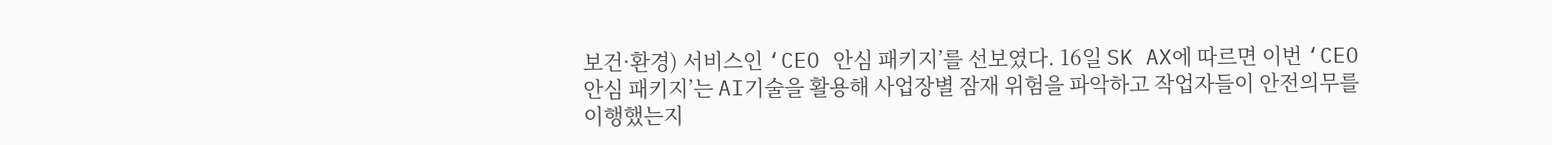보건·환경) 서비스인 ‘CEO 안심 패키지’를 선보였다. 16일 SK AX에 따르면 이번 ‘CEO 안심 패키지’는 AI기술을 활용해 사업장별 잠재 위험을 파악하고 작업자들이 안전의무를 이행했는지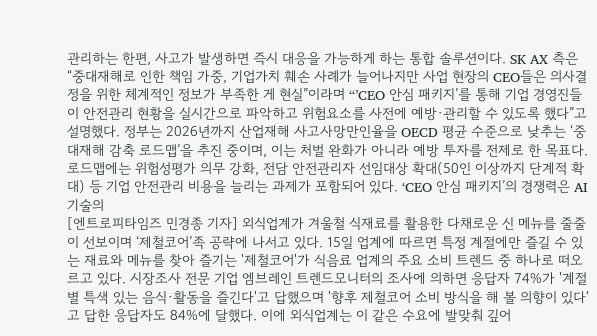관리하는 한편, 사고가 발생하면 즉시 대응을 가능하게 하는 통합 솔루션이다. SK AX 측은 “중대재해로 인한 책임 가중, 기업가치 훼손 사례가 늘어나지만 사업 현장의 CEO들은 의사결정을 위한 체계적인 정보가 부족한 게 현실”이라며 “’CEO 안심 패키지’를 통해 기업 경영진들이 안전관리 현황을 실시간으로 파악하고 위험요소를 사전에 예방·관리할 수 있도록 했다”고 설명했다. 정부는 2026년까지 산업재해 사고사망만인율을 OECD 평균 수준으로 낮추는 ‘중대재해 감축 로드맵’을 추진 중이며, 이는 처벌 완화가 아니라 예방 투자를 전제로 한 목표다. 로드맵에는 위험성평가 의무 강화, 전담 안전관리자 선임대상 확대(50인 이상까지 단계적 확대) 등 기업 안전관리 비용을 늘리는 과제가 포함되어 있다. ‘CEO 안심 패키지’의 경쟁력은 AI 기술의
[엔트로피타임즈 민경종 기자] 외식업계가 겨울철 식재료를 활용한 다채로운 신 메뉴를 줄줄이 선보이며 ‘제철코어’족 공략에 나서고 있다. 15일 업계에 따르면 특정 계절에만 즐길 수 있는 재료와 메뉴를 찾아 즐기는 '제철코어'가 식음료 업계의 주요 소비 트렌드 중 하나로 떠오르고 있다. 시장조사 전문 기업 엠브레인 트렌드모니터의 조사에 의하면 응답자 74%가 '계절별 특색 있는 음식·활동을 즐긴다'고 답했으며 '향후 제철코어 소비 방식을 해 볼 의향이 있다'고 답한 응답자도 84%에 달했다. 이에 외식업계는 이 같은 수요에 발맞춰 깊어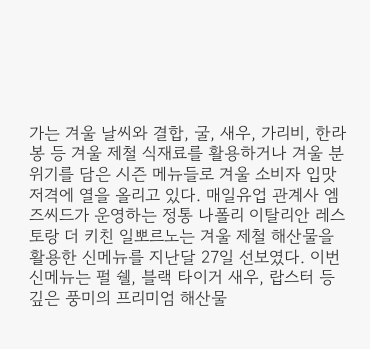가는 겨울 날씨와 결합, 굴, 새우, 가리비, 한라봉 등 겨울 제철 식재료를 활용하거나 겨울 분위기를 담은 시즌 메뉴들로 겨울 소비자 입맛 저격에 열을 올리고 있다. 매일유업 관계사 엠즈씨드가 운영하는 정통 나폴리 이탈리안 레스토랑 더 키친 일뽀르노는 겨울 제철 해산물을 활용한 신메뉴를 지난달 27일 선보였다. 이번 신메뉴는 펄 쉘, 블랙 타이거 새우, 랍스터 등 깊은 풍미의 프리미엄 해산물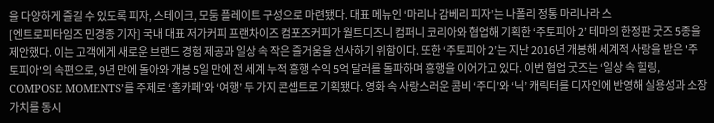을 다양하게 즐길 수 있도록 피자, 스테이크, 모둠 플레이트 구성으로 마련됐다. 대표 메뉴인 ‘마리나 감베리 피자’는 나폴리 정통 마리나라 스
[엔트로피타임즈 민경종 기자] 국내 대표 저가커피 프랜차이즈 컴포즈커피가 월트디즈니 컴퍼니 코리아와 협업해 기획한 ‘주토피아 2’ 테마의 한정판 굿즈 5종을 제안했다. 이는 고객에게 새로운 브랜드 경험 제공과 일상 속 작은 즐거움을 선사하기 위함이다. 또한 ‘주토피아 2’는 지난 2016년 개봉해 세계적 사랑을 받은 '주토피아'의 속편으로, 9년 만에 돌아와 개봉 5일 만에 전 세계 누적 흥행 수익 5억 달러를 돌파하며 흥행을 이어가고 있다. 이번 협업 굿즈는 ‘일상 속 힐링, COMPOSE MOMENTS’를 주제로 ‘홈카페’와 ‘여행’ 두 가지 콘셉트로 기획됐다. 영화 속 사랑스러운 콤비 ‘주디’와 ‘닉’ 캐릭터를 디자인에 반영해 실용성과 소장 가치를 동시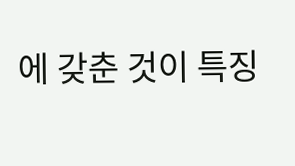에 갖춘 것이 특징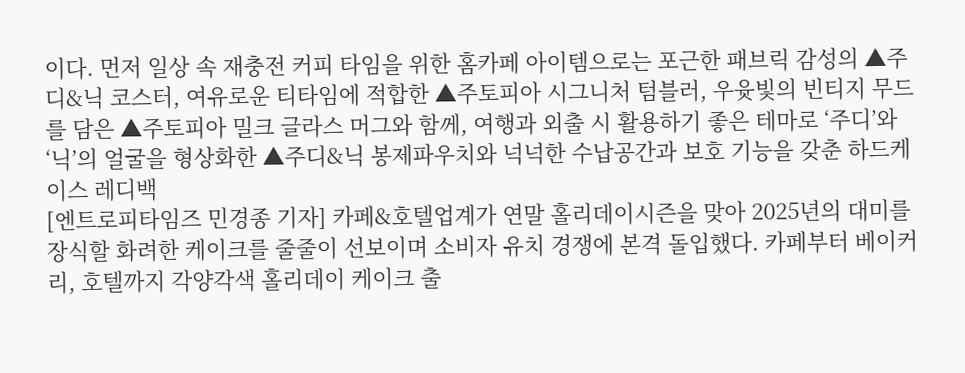이다. 먼저 일상 속 재충전 커피 타임을 위한 홈카페 아이템으로는 포근한 패브릭 감성의 ▲주디&닉 코스터, 여유로운 티타임에 적합한 ▲주토피아 시그니처 텀블러, 우윳빛의 빈티지 무드를 담은 ▲주토피아 밀크 글라스 머그와 함께, 여행과 외출 시 활용하기 좋은 테마로 ‘주디’와 ‘닉’의 얼굴을 형상화한 ▲주디&닉 봉제파우치와 넉넉한 수납공간과 보호 기능을 갖춘 하드케이스 레디백
[엔트로피타임즈 민경종 기자] 카페&호텔업계가 연말 홀리데이시즌을 맞아 2025년의 대미를 장식할 화려한 케이크를 줄줄이 선보이며 소비자 유치 경쟁에 본격 돌입했다. 카페부터 베이커리, 호텔까지 각양각색 홀리데이 케이크 출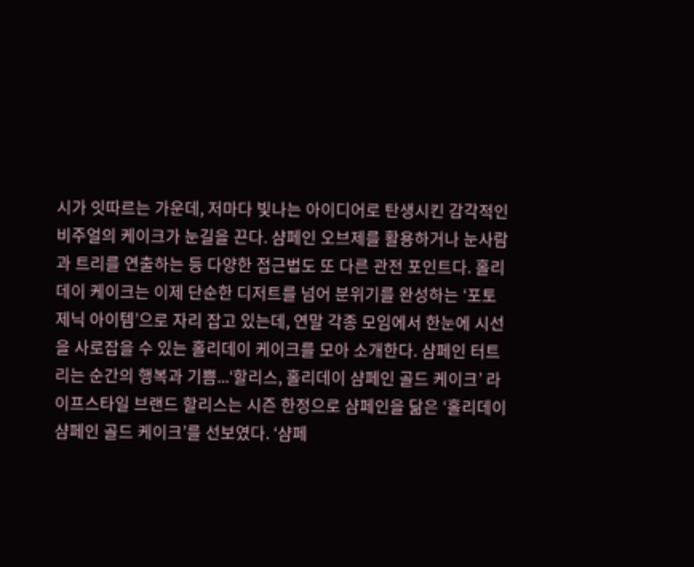시가 잇따르는 가운데, 저마다 빛나는 아이디어로 탄생시킨 감각적인 비주얼의 케이크가 눈길을 끈다. 샴페인 오브제를 활용하거나 눈사람과 트리를 연출하는 등 다양한 접근법도 또 다른 관전 포인트다. 홀리데이 케이크는 이제 단순한 디저트를 넘어 분위기를 완성하는 ‘포토제닉 아이템’으로 자리 잡고 있는데, 연말 각종 모임에서 한눈에 시선을 사로잡을 수 있는 홀리데이 케이크를 모아 소개한다. 샴페인 터트리는 순간의 행복과 기쁨...‘할리스, 홀리데이 샴페인 골드 케이크’ 라이프스타일 브랜드 할리스는 시즌 한정으로 샴페인을 닮은 ‘홀리데이 샴페인 골드 케이크’를 선보였다. ‘샴페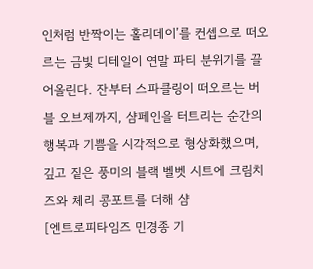인처럼 반짝이는 홀리데이’를 컨셉으로 떠오르는 금빛 디테일이 연말 파티 분위기를 끌어올린다. 잔부터 스파클링이 떠오르는 버블 오브제까지, 샴페인을 터트리는 순간의 행복과 기쁨을 시각적으로 형상화했으며, 깊고 짙은 풍미의 블랙 벨벳 시트에 크림치즈와 체리 콩포트를 더해 샴
[엔트로피타임즈 민경종 기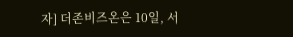자] 더존비즈온은 10일, 서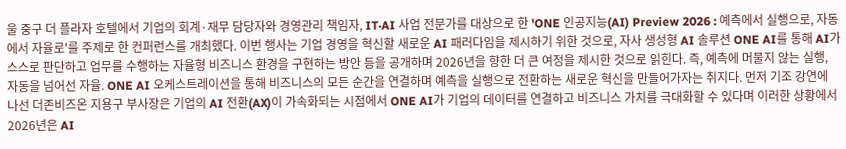울 중구 더 플라자 호텔에서 기업의 회계·재무 담당자와 경영관리 책임자, IT·AI 사업 전문가를 대상으로 한 'ONE 인공지능(AI) Preview 2026 : 예측에서 실행으로, 자동에서 자율로'를 주제로 한 컨퍼런스를 개최했다. 이번 행사는 기업 경영을 혁신할 새로운 AI 패러다임을 제시하기 위한 것으로, 자사 생성형 AI 솔루션 ONE AI를 통해 AI가 스스로 판단하고 업무를 수행하는 자율형 비즈니스 환경을 구현하는 방안 등을 공개하며 2026년을 향한 더 큰 여정을 제시한 것으로 읽힌다. 즉, 예측에 머물지 않는 실행, 자동을 넘어선 자율. ONE AI 오케스트레이션을 통해 비즈니스의 모든 순간을 연결하며 예측을 실행으로 전환하는 새로운 혁신을 만들어가자는 취지다. 먼저 기조 강연에 나선 더존비즈온 지용구 부사장은 기업의 AI 전환(AX)이 가속화되는 시점에서 ONE AI가 기업의 데이터를 연결하고 비즈니스 가치를 극대화할 수 있다며 이러한 상황에서 2026년은 AI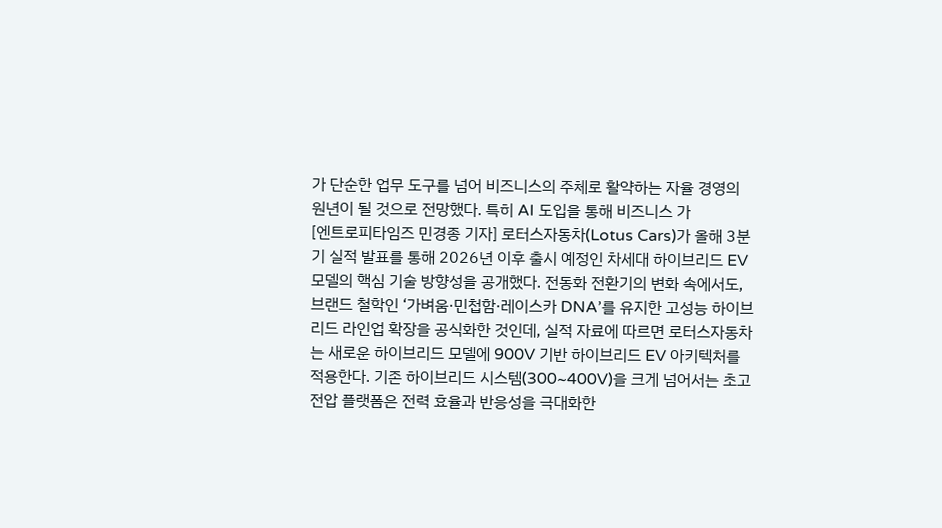가 단순한 업무 도구를 넘어 비즈니스의 주체로 활약하는 자율 경영의 원년이 될 것으로 전망했다. 특히 AI 도입을 통해 비즈니스 가
[엔트로피타임즈 민경종 기자] 로터스자동차(Lotus Cars)가 올해 3분기 실적 발표를 통해 2026년 이후 출시 예정인 차세대 하이브리드 EV 모델의 핵심 기술 방향성을 공개했다. 전동화 전환기의 변화 속에서도, 브랜드 철학인 ‘가벼움·민첩함·레이스카 DNA’를 유지한 고성능 하이브리드 라인업 확장을 공식화한 것인데, 실적 자료에 따르면 로터스자동차는 새로운 하이브리드 모델에 900V 기반 하이브리드 EV 아키텍처를 적용한다. 기존 하이브리드 시스템(300~400V)을 크게 넘어서는 초고전압 플랫폼은 전력 효율과 반응성을 극대화한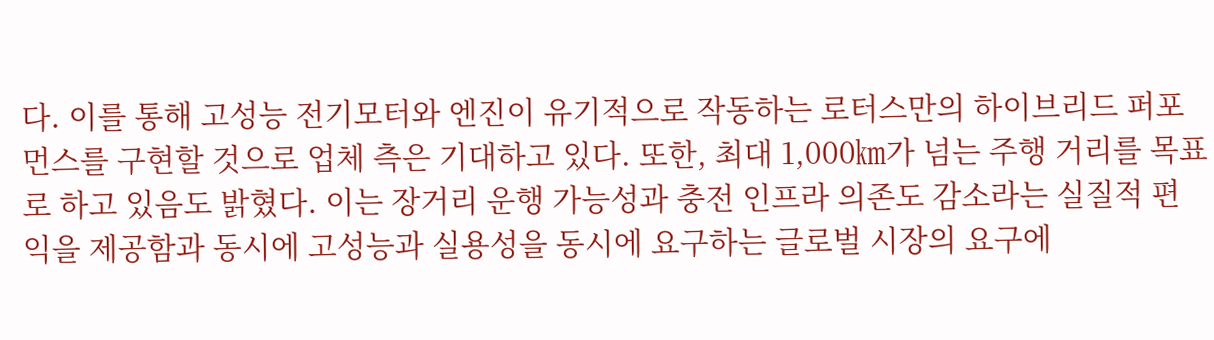다. 이를 통해 고성능 전기모터와 엔진이 유기적으로 작동하는 로터스만의 하이브리드 퍼포먼스를 구현할 것으로 업체 측은 기대하고 있다. 또한, 최대 1,000㎞가 넘는 주행 거리를 목표로 하고 있음도 밝혔다. 이는 장거리 운행 가능성과 충전 인프라 의존도 감소라는 실질적 편익을 제공함과 동시에 고성능과 실용성을 동시에 요구하는 글로벌 시장의 요구에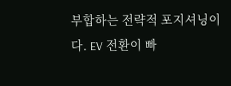부합하는 전략적 포지셔닝이다. EV 전환이 빠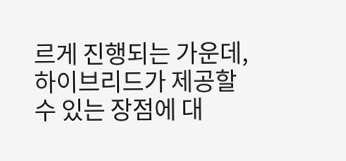르게 진행되는 가운데, 하이브리드가 제공할 수 있는 장점에 대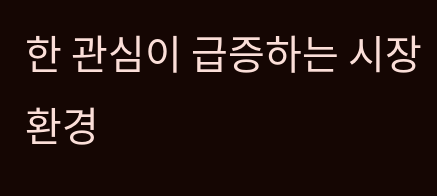한 관심이 급증하는 시장 환경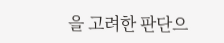을 고려한 판단으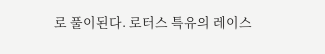로 풀이된다. 로터스 특유의 레이스